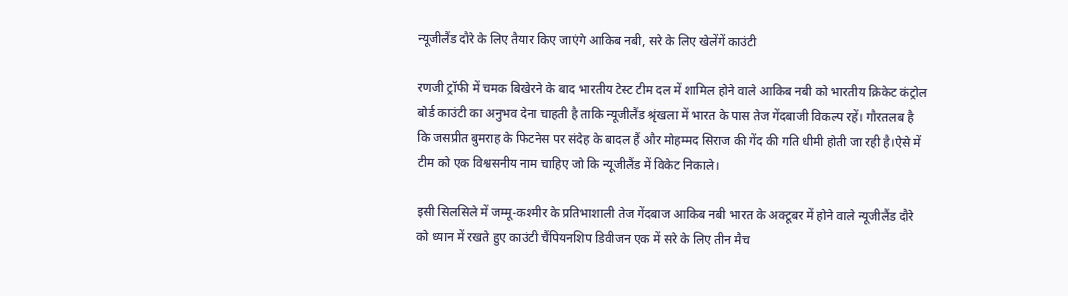न्यूजीलैंड दौरे के लिए तैयार किए जाएंगे आकिब नबी, सरे के लिए खेलेंगें काउंटी

रणजी ट्रॉफी में चमक बिखेरने के बाद भारतीय टेस्ट टीम दल में शामिल होने वाले आकिब नबी को भारतीय क्रिकेट कंट्रोल बोर्ड काउंटी का अनुभव देना चाहती है ताकि न्यूजीलैंड श्रृंखला में भारत के पास तेज गेंदबाजी विकल्प रहें। गौरतलब है कि जसप्रीत बुमराह के फिटनेस पर संदेह के बादल हैं और मोहम्मद सिराज की गेंद की गति धीमी होती जा रही है।ऐसे में टीम को एक विश्वसनीय नाम चाहिए जो कि न्यूजीलैंड में विकेट निकाले।

इसी सिलसिले में जम्मू-कश्मीर के प्रतिभाशाली तेज गेंदबाज आकिब नबी भारत के अक्टूबर में होने वाले न्यूजीलैंड दौरे को ध्यान में रखते हुए काउंटी चैंपियनशिप डिवीजन एक में सरे के लिए तीन मैच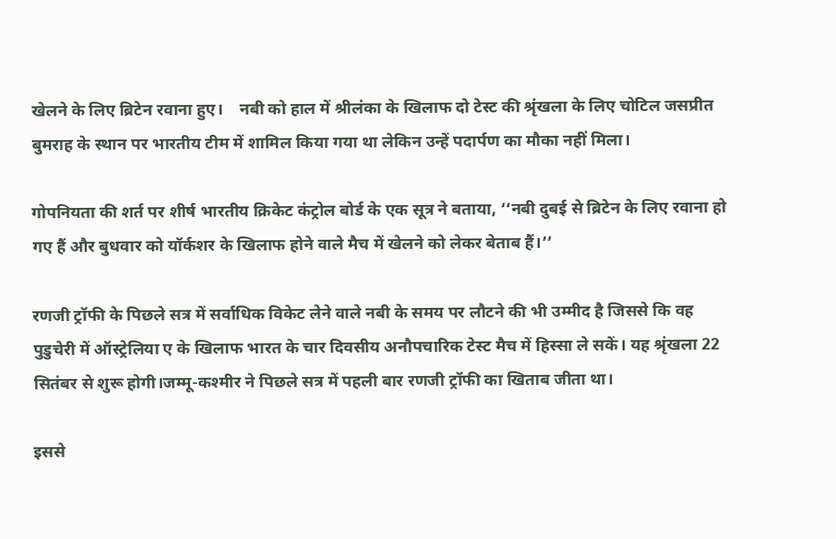खेलने के लिए ब्रिटेन रवाना हुए।    नबी को हाल में श्रीलंका के खिलाफ दो टेस्ट की श्रृंखला के लिए चोटिल जसप्रीत बुमराह के स्थान पर भारतीय टीम में शामिल किया गया था लेकिन उन्हें पदार्पण का मौका नहीं मिला।

गोपनियता की शर्त पर शीर्ष भारतीय क्रिकेट कंट्रोल बोर्ड के एक सूत्र ने बताया, ‘‘नबी दुबई से ब्रिटेन के लिए रवाना हो गए हैं और बुधवार को यॉर्कशर के खिलाफ होने वाले मैच में खेलने को लेकर बेताब हैं।’’

रणजी ट्रॉफी के पिछले सत्र में सर्वाधिक विकेट लेने वाले नबी के समय पर लौटने की भी उम्मीद है जिससे कि वह पुडुचेरी में ऑस्ट्रेलिया ए के खिलाफ भारत के चार दिवसीय अनौपचारिक टेस्ट मैच में हिस्सा ले सकें। यह श्रृंखला 22 सितंबर से शुरू होगी।जम्मू-कश्मीर ने पिछले सत्र में पहली बार रणजी ट्रॉफी का खिताब जीता था।

इससे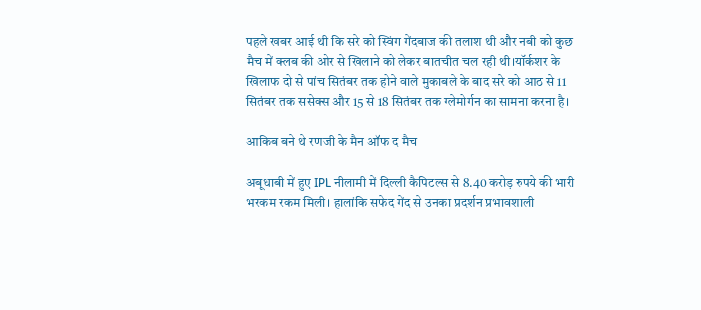पहले खबर आई थी कि सरे को स्विंग गेंदबाज की तलाश थी और नबी को कुछ मैच में क्लब की ओर से खिलाने को लेकर बातचीत चल रही थी।यॉर्कशर के खिलाफ दो से पांच सितंबर तक होने वाले मुकाबले के बाद सरे को आठ से 11 सितंबर तक ससेक्स और 15 से 18 सितंबर तक ग्लेमोर्गन का सामना करना है।

आकिब बने थे रणजी के मैन ऑफ द मैच

अबूधाबी में हुए IPL नीलामी में दिल्ली कैपिटल्स से 8.40 करोड़ रुपये की भारी भरकम रकम मिली। हालांकि सफेद गेंद से उनका प्रदर्शन प्रभावशाली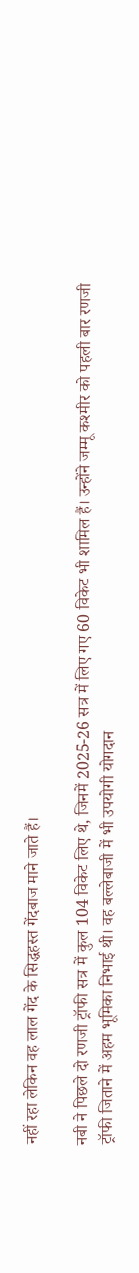नहीं रहा लेकिन वह लाल गेंद के सिद्धहस्त गेंदबाज माने जाते हैं।

नबी ने पिछले दो रणजी ट्रॉफी सत्र में कुल 104 विकेट लिए थे, जिनमें 2025-26 सत्र में लिए गए 60 विकेट भी शामिल हैं। उन्होंने जम्मू कश्मीर को पहली बार रणजी ट्रॉफी जिताने में अहम भूमिका निभाई थी। वह बल्लेबाजी में भी उपयोगी योगदान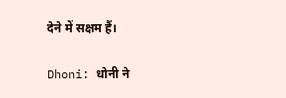देने में सक्षम हैं।

Dhoni: धोनी ने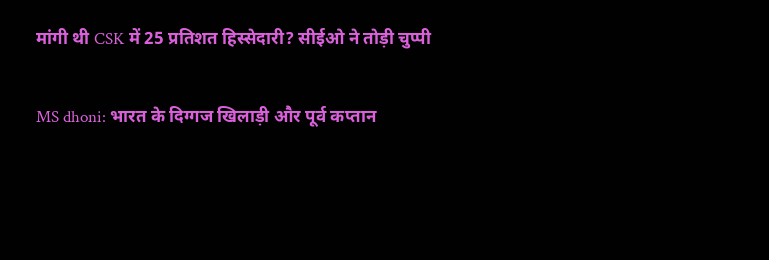मांगी थी CSK में 25 प्रतिशत हिस्सेदारी? सीईओ ने तोड़ी चुप्पी

MS dhoni: भारत के दिग्गज खिलाड़ी और पूर्व कप्तान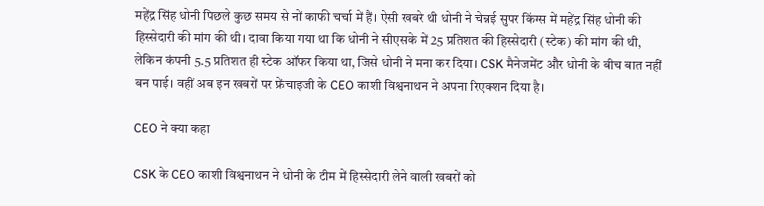महेंद्र सिंह धोनी पिछले कुछ समय से नों काफी चर्चा में हैं। ऐसी खबरे थी धोनी ने चेन्नई सुपर किंग्स में महेंद्र सिंह धोनी की हिस्सेदारी की मांग की थी। दावा किया गया था कि धोनी ने सीएसके में 25 प्रतिशत की हिस्सेदारी (स्टेक) की मांग की थी, लेकिन कंपनी 5.5 प्रतिशत ही स्टेक ऑफर किया था, जिसे धोनी ने मना कर दिया। CSK मैनेजमेंट और धोनी के बीच बात नहीं बन पाई। वहीं अब इन खबरों पर फ्रेंचाइजी के CEO काशी विश्वनाथन ने अपना रिएक्शन दिया है।

CEO ने क्या कहा

CSK के CEO काशी विश्वनाथन ने धोनी के टीम में हिस्सेदारी लेने वाली खबरों को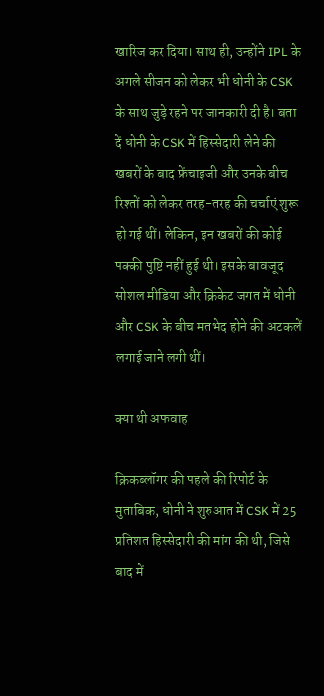खारिज कर दिया। साथ ही, उन्होंने IPL के अगले सीजन को लेकर भी धोनी के CSK के साथ जुड़े रहने पर जानकारी दी है। बता दें धोनी के CSK में हिस्सेदारी लेने की खबरों के बाद फ्रेंचाइजी और उनके बीच रिश्तों को लेकर तरह-तरह की चर्चाएं शुरू हो गई थीं। लेकिन, इन खबरों की कोई पक्की पुष्टि नहीं हुई थी। इसके बावजूद सोशल मीडिया और क्रिकेट जगत में धोनी और CSK के बीच मतभेद होने की अटकलें लगाई जाने लगी थीं।

क्या थी अफवाह

क्रिकब्लॉगर की पहले की रिपोर्ट के मुताबिक, धोनी ने शुरुआत में CSK में 25 प्रतिशत हिस्सेदारी की मांग की थी, जिसे बाद में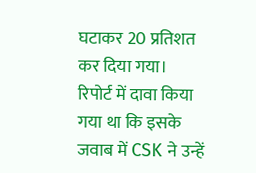घटाकर 20 प्रतिशत कर दिया गया। रिपोर्ट में दावा किया गया था कि इसके जवाब में CSK ने उन्हें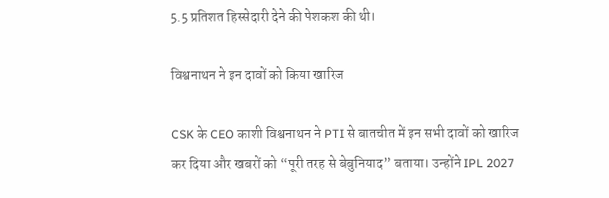5.5 प्रतिशत हिस्सेदारी देने की पेशकश की थी।

विश्वनाथन ने इन दावों को किया खारिज

CSK के CEO काशी विश्वनाथन ने PTI से बातचीत में इन सभी दावों को खारिज कर दिया और खबरों को “पूरी तरह से बेबुनियाद” बताया। उन्होंने IPL 2027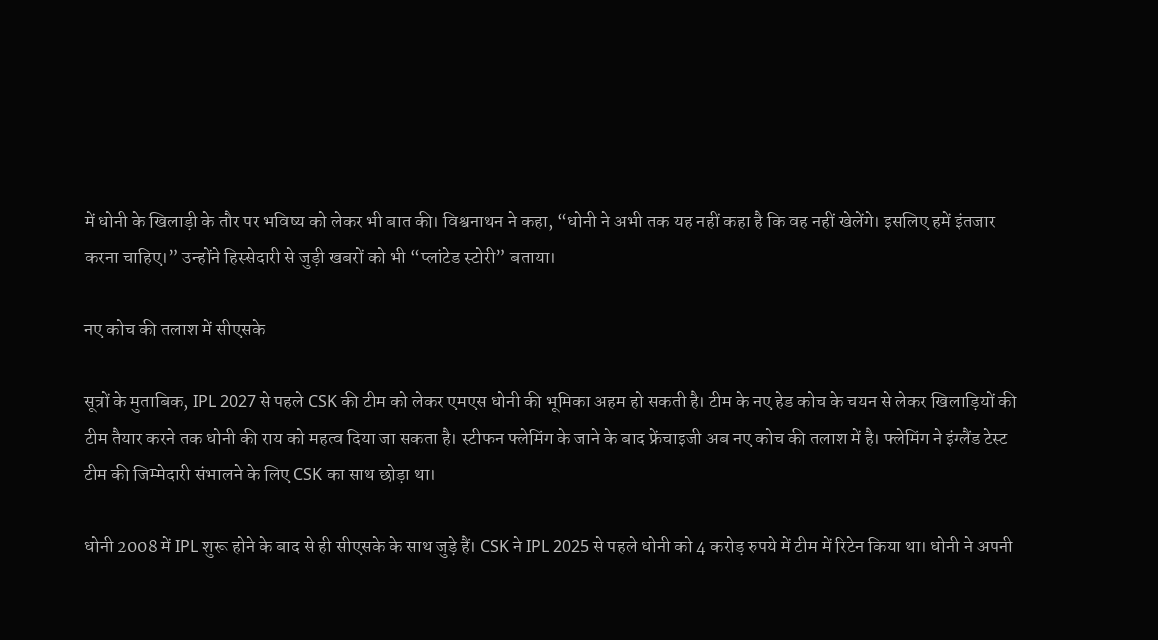में धोनी के खिलाड़ी के तौर पर भविष्य को लेकर भी बात की। विश्वनाथन ने कहा, “धोनी ने अभी तक यह नहीं कहा है कि वह नहीं खेलेंगे। इसलिए हमें इंतजार करना चाहिए।” उन्होंने हिस्सेदारी से जुड़ी खबरों को भी “प्लांटेड स्टोरी” बताया।

नए कोच की तलाश में सीएसके

सूत्रों के मुताबिक, IPL 2027 से पहले CSK की टीम को लेकर एमएस धोनी की भूमिका अहम हो सकती है। टीम के नए हेड कोच के चयन से लेकर खिलाड़ियों की टीम तैयार करने तक धोनी की राय को महत्व दिया जा सकता है। स्टीफन फ्लेमिंग के जाने के बाद फ्रेंचाइजी अब नए कोच की तलाश में है। फ्लेमिंग ने इंग्लैंड टेस्ट टीम की जिम्मेदारी संभालने के लिए CSK का साथ छोड़ा था।

धोनी 2008 में IPL शुरू होने के बाद से ही सीएसके के साथ जुड़े हैं। CSK ने IPL 2025 से पहले धोनी को 4 करोड़ रुपये में टीम में रिटेन किया था। धोनी ने अपनी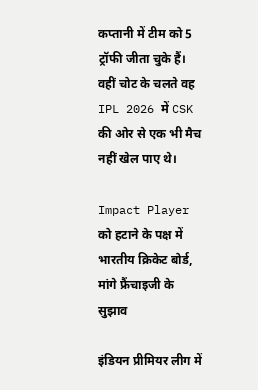कप्तानी में टीम को 5 ट्रॉफी जीता चुके हैं। वहीं चोट के चलते वह IPL 2026 में CSK की ओर से एक भी मैच नहीं खेल पाए थे।

Impact Player को हटाने के पक्ष में भारतीय क्रिकेट बोर्ड, मांगे फ्रैंचाइजी के सुझाव

इंडियन प्रीमियर लीग में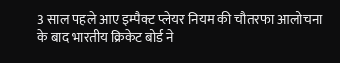3 साल पहले आए इम्पैक्ट प्लेयर नियम की चौतरफा आलोचना के बाद भारतीय क्रिकेट बोर्ड ने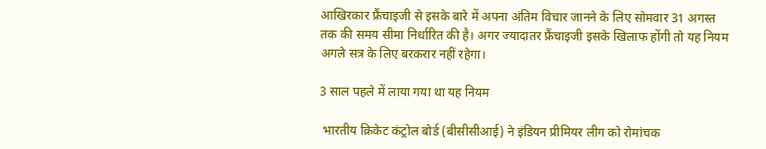आखिरकार फ्रैंचाइजी से इसके बारे में अपना अंतिम विचार जानने के लिए सोमवार 31 अगस्त तक की समय सीमा निर्धारित की है। अगर ज्यादातर फ्रैंचाइजी इसके खिलाफ होंगी तो यह नियम अगले सत्र के लिए बरकरार नहीं रहेगा।

3 साल पहले में लाया गया था यह नियम

 भारतीय क्रिकेट कंट्रोल बोर्ड (बीसीसीआई) ने इंडियन प्रीमियर लीग को रोमांचक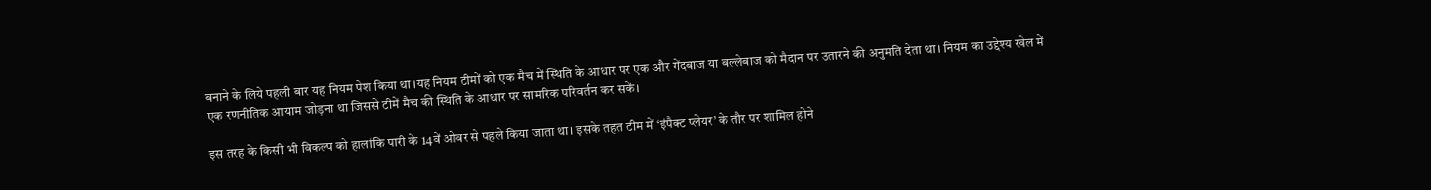बनाने के लिये पहली बार यह नियम पेश किया था।यह नियम टीमों को एक मैच में स्थिति के आधार पर एक और गेंदबाज या बल्लेबाज को मैदान पर उतारने की अनुमति देता था। नियम का उद्देश्य खेल में एक रणनीतिक आयाम जोड़ना था जिससे टीमें मैच की स्थिति के आधार पर सामरिक परिवर्तन कर सकें।

इस तरह के किसी भी विकल्प को हालांकि पारी के 14वें ओवर से पहले किया जाता था। इसके तहत टीम में ‘इंपैक्ट प्लेयर’ के तौर पर शामिल होने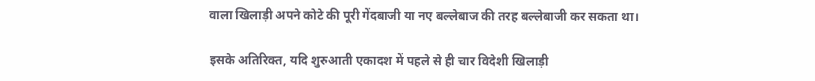वाला खिलाड़ी अपने कोटे की पूरी गेंदबाजी या नए बल्लेबाज की तरह बल्लेबाजी कर सकता था।

इसके अतिरिक्त, यदि शुरुआती एकादश में पहले से ही चार विदेशी खिलाड़ी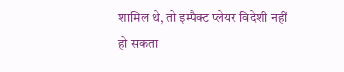शामिल थे, तो इम्पैक्ट प्लेयर विदेशी नहीं हो सकता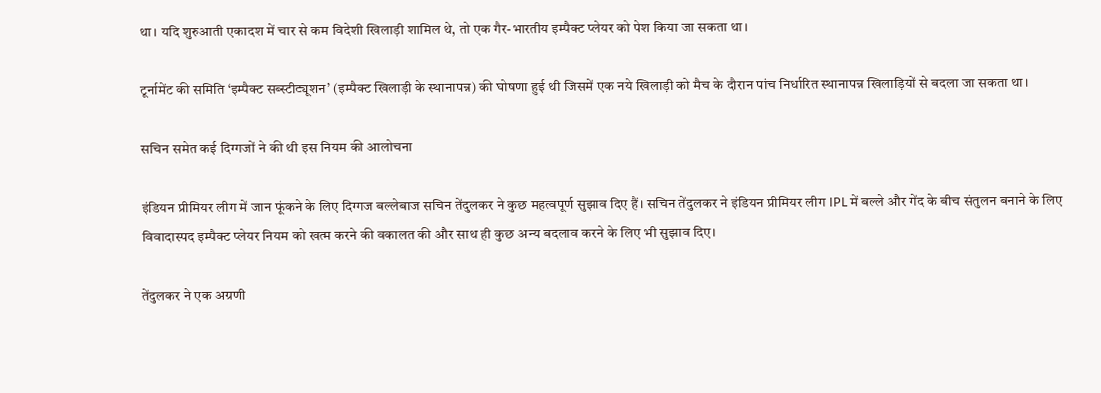था। यदि शुरुआती एकादश में चार से कम विदेशी खिलाड़ी शामिल थे, तो एक गैर-भारतीय इम्पैक्ट प्लेयर को पेश किया जा सकता था।

टूर्नामेंट की समिति ‘इम्पैक्ट सब्स्टीट्यूशन’ (इम्पैक्ट खिलाड़ी के स्थानापन्न) की घोषणा हुई थी जिसमें एक नये खिलाड़ी को मैच के दौरान पांच निर्धारित स्थानापन्न खिलाड़ियों से बदला जा सकता था।

सचिन समेत कई दिग्गजों ने की थी इस नियम की आलोचना

इंडियन प्रीमियर लीग में जान फूंकने के लिए दिग्गज बल्लेबाज सचिन तेंदुलकर ने कुछ महत्वपूर्ण सुझाव दिए हैं। सचिन तेंदुलकर ने इंडियन प्रीमियर लीग IPL में बल्ले और गेंद के बीच संतुलन बनाने के लिए विवादास्पद इम्पैक्ट प्लेयर नियम को खत्म करने की वकालत की और साथ ही कुछ अन्य बदलाव करने के लिए भी सुझाव दिए।

तेंदुलकर ने एक अग्रणी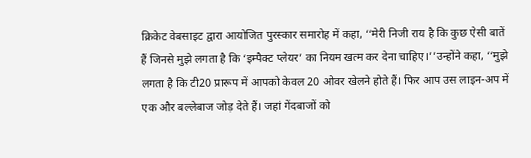क्रिकेट वेबसाइट द्वारा आयोजित पुरस्कार समारोह में कहा, ‘‘मेरी निजी राय है कि कुछ ऐसी बातें हैं जिनसे मुझे लगता है कि ‘इम्पैक्ट प्लेयर’ का नियम खत्म कर देना चाहिए।’’उन्होंने कहा, ‘‘मुझे लगता है कि टी20 प्रारूप में आपको केवल 20 ओवर खेलने होते हैं। फिर आप उस लाइन-अप में एक और बल्लेबाज जोड़ देते हैं। जहां गेंदबाजों को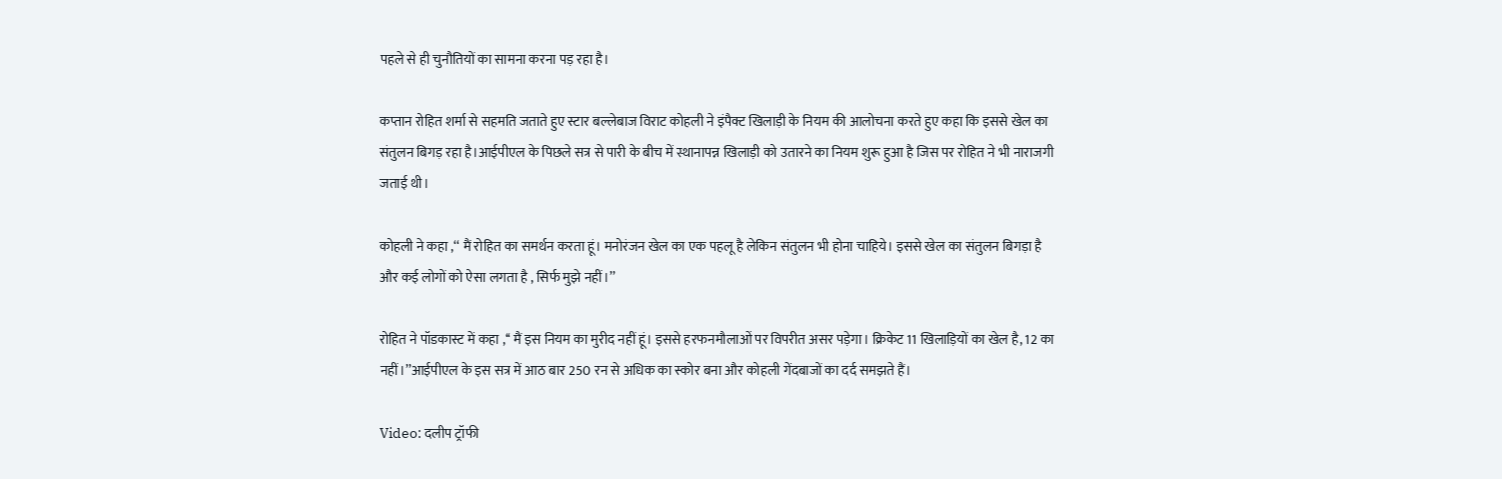पहले से ही चुनौतियों का सामना करना पड़ रहा है।

कप्तान रोहित शर्मा से सहमति जताते हुए स्टार बल्लेबाज विराट कोहली ने इंपैक्ट खिलाड़ी के नियम की आलोचना करते हुए कहा कि इससे खेल का संतुलन बिगड़ रहा है।आईपीएल के पिछले सत्र से पारी के बीच में स्थानापन्न खिलाड़ी को उतारने का नियम शुरू हुआ है जिस पर रोहित ने भी नाराजगी जताई थी।

कोहली ने कहा ,‘‘ मैं रोहित का समर्थन करता हूं। मनोरंजन खेल का एक पहलू है लेकिन संतुलन भी होना चाहिये। इससे खेल का संतुलन बिगड़ा है और कई लोगों को ऐसा लगता है , सिर्फ मुझे नहीं।’’

रोहित ने पॉडकास्ट में कहा ,‘‘ मैं इस नियम का मुरीद नहीं हूं। इससे हरफनमौलाओं पर विपरीत असर पड़ेगा। क्रिकेट 11 खिलाड़ियों का खेल है, 12 का नहीं।’’आईपीएल के इस सत्र में आठ बार 250 रन से अधिक का स्कोर बना और कोहली गेंदबाजों का दर्द समझते हैं।

Video: दलीप ट्रॉफी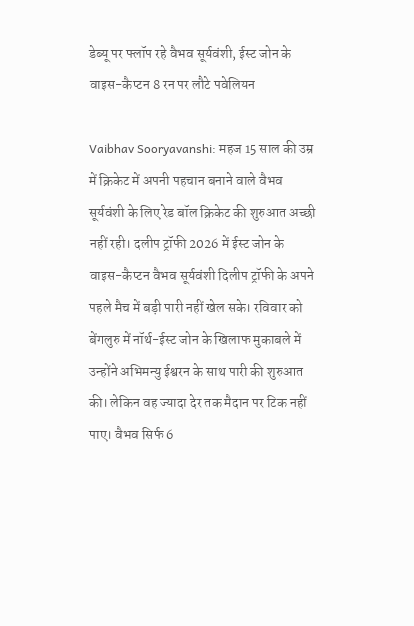डेब्यू पर फ्लॉप रहे वैभव सूर्यवंशी, ईस्ट जोन के वाइस-कैप्टन 8 रन पर लौटे पवेलियन

Vaibhav Sooryavanshi: महज 15 साल की उम्र में क्रिकेट में अपनी पहचान बनाने वाले वैभव सूर्यवंशी के लिए रेड बॉल क्रिकेट की शुरुआत अच्छी नहीं रही। दलीप ट्रॉफी 2026 में ईस्ट जोन के वाइस-कैप्टन वैभव सूर्यवंशी दिलीप ट्रॉफी के अपने पहले मैच में बड़ी पारी नहीं खेल सके। रविवार को बेंगलुरु में नॉर्थ-ईस्ट जोन के खिलाफ मुकाबले में उन्होंने अभिमन्यु ईश्वरन के साथ पारी की शुरुआत की। लेकिन वह ज्यादा देर तक मैदान पर टिक नहीं पाए। वैभव सिर्फ 6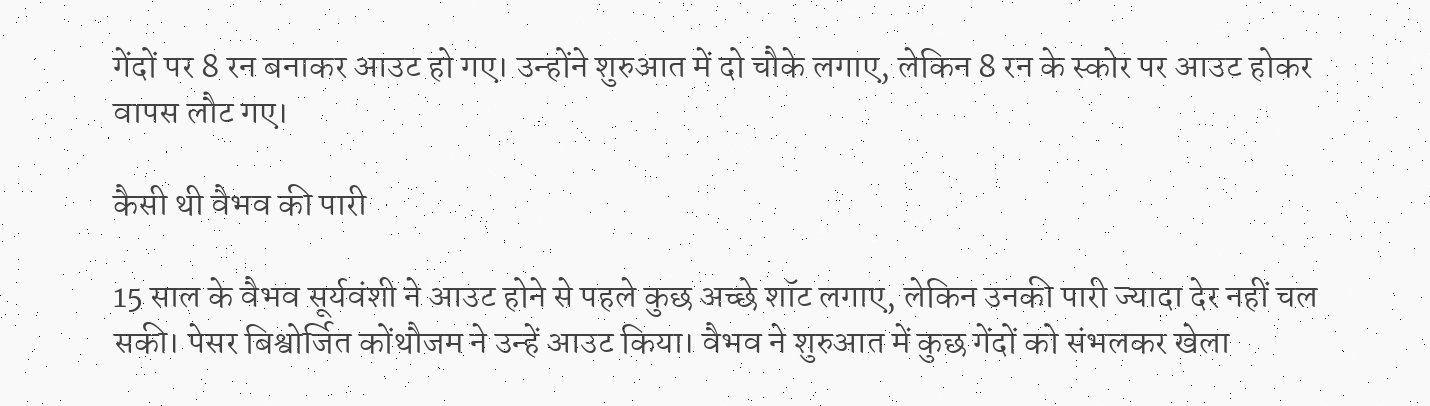गेंदों पर 8 रन बनाकर आउट हो गए। उन्होंने शुरुआत में दो चौके लगाए, लेकिन 8 रन के स्कोर पर आउट होकर वापस लौट गए।

कैसी थी वैभव की पारी

15 साल के वैभव सूर्यवंशी ने आउट होने से पहले कुछ अच्छे शॉट लगाए, लेकिन उनकी पारी ज्यादा देर नहीं चल सकी। पेसर बिश्वोर्जित कोंथौजम ने उन्हें आउट किया। वैभव ने शुरुआत में कुछ गेंदों को संभलकर खेला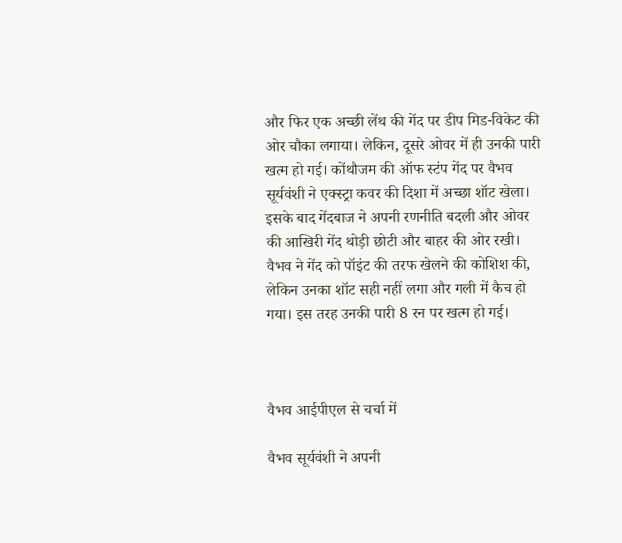और फिर एक अच्छी लेंथ की गेंद पर डीप मिड-विकेट की ओर चौका लगाया। लेकिन, दूसरे ओवर में ही उनकी पारी खत्म हो गई। कोंथौजम की ऑफ स्टंप गेंद पर वैभव सूर्यवंशी ने एक्स्ट्रा कवर की दिशा में अच्छा शॉट खेला। इसके बाद गेंदबाज ने अपनी रणनीति बदली और ओवर की आखिरी गेंद थोड़ी छोटी और बाहर की ओर रखी। वैभव ने गेंद को पॉइंट की तरफ खेलने की कोशिश की, लेकिन उनका शॉट सही नहीं लगा और गली में कैच हो गया। इस तरह उनकी पारी 8 रन पर खत्म हो गई।



वैभव आईपीएल से चर्चा में

वैभव सूर्यवंशी ने अपनी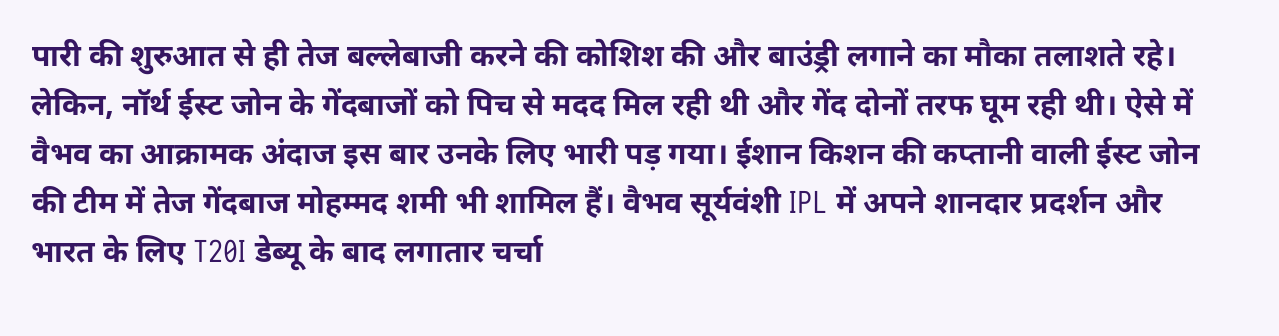पारी की शुरुआत से ही तेज बल्लेबाजी करने की कोशिश की और बाउंड्री लगाने का मौका तलाशते रहे। लेकिन, नॉर्थ ईस्ट जोन के गेंदबाजों को पिच से मदद मिल रही थी और गेंद दोनों तरफ घूम रही थी। ऐसे में वैभव का आक्रामक अंदाज इस बार उनके लिए भारी पड़ गया। ईशान किशन की कप्तानी वाली ईस्ट जोन की टीम में तेज गेंदबाज मोहम्मद शमी भी शामिल हैं। वैभव सूर्यवंशी IPL में अपने शानदार प्रदर्शन और भारत के लिए T20I डेब्यू के बाद लगातार चर्चा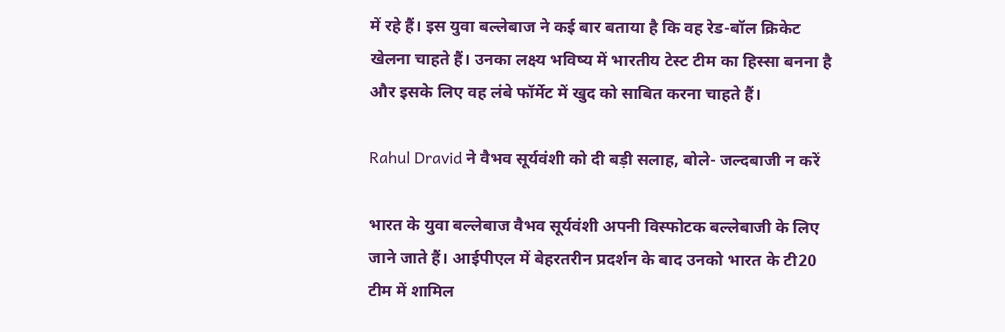में रहे हैं। इस युवा बल्लेबाज ने कई बार बताया है कि वह रेड-बॉल क्रिकेट खेलना चाहते हैं। उनका लक्ष्य भविष्य में भारतीय टेस्ट टीम का हिस्सा बनना है और इसके लिए वह लंबे फॉर्मेट में खुद को साबित करना चाहते हैं।

Rahul Dravid ने वैभव सूर्यवंशी को दी बड़ी सलाह, बोले- जल्दबाजी न करें

भारत के युवा बल्लेबाज वैभव सूर्यवंशी अपनी विस्फोटक बल्लेबाजी के लिए जाने जाते हैं। आईपीएल में बेहरतरीन प्रदर्शन के बाद उनको भारत के टी20 टीम में शामिल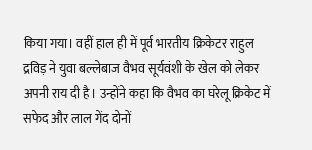किया गया। वहीं हाल ही में पूर्व भारतीय क्रिकेटर राहुल द्रविड़ ने युवा बल्लेबाज वैभव सूर्यवंशी के खेल को लेकर अपनी राय दी है। उन्होंने कहा कि वैभव का घरेलू क्रिकेट में सफेद और लाल गेंद दोनों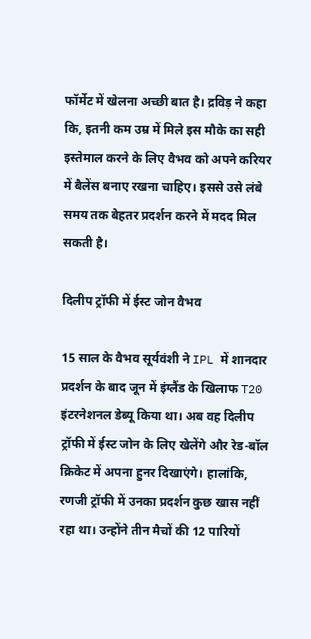फॉर्मेट में खेलना अच्छी बात है। द्रविड़ ने कहा कि, इतनी कम उम्र में मिले इस मौके का सही इस्तेमाल करने के लिए वैभव को अपने करियर में बैलेंस बनाए रखना चाहिए। इससे उसे लंबे समय तक बेहतर प्रदर्शन करने में मदद मिल सकती है।

दिलीप ट्रॉफी में ईस्ट जोन वैभव

15 साल के वैभव सूर्यवंशी ने IPL में शानदार प्रदर्शन के बाद जून में इंग्लैंड के खिलाफ T20 इंटरनेशनल डेब्यू किया था। अब वह दिलीप ट्रॉफी में ईस्ट जोन के लिए खेलेंगे और रेड-बॉल क्रिकेट में अपना हुनर दिखाएंगे। हालांकि, रणजी ट्रॉफी में उनका प्रदर्शन कुछ खास नहीं रहा था। उन्होंने तीन मैचों की 12 पारियों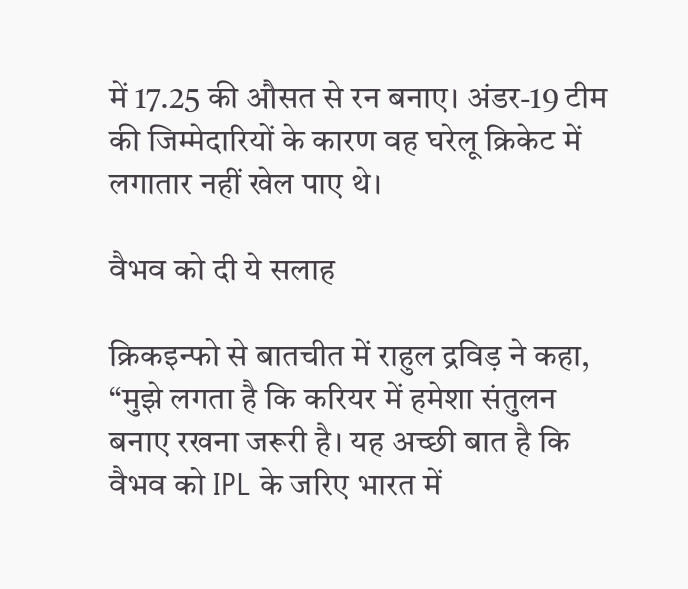में 17.25 की औसत से रन बनाए। अंडर-19 टीम की जिम्मेदारियों के कारण वह घरेलू क्रिकेट में लगातार नहीं खेल पाए थे।

वैभव को दी ये सलाह

क्रिकइन्फो से बातचीत में राहुल द्रविड़ ने कहा, “मुझे लगता है कि करियर में हमेशा संतुलन बनाए रखना जरूरी है। यह अच्छी बात है कि वैभव को IPL के जरिए भारत में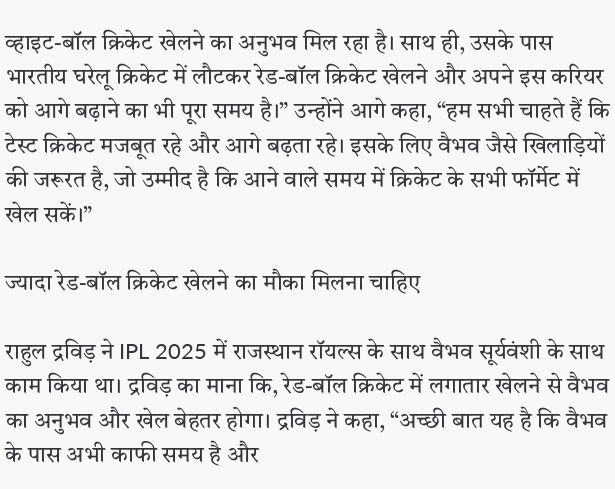व्हाइट-बॉल क्रिकेट खेलने का अनुभव मिल रहा है। साथ ही, उसके पास भारतीय घरेलू क्रिकेट में लौटकर रेड-बॉल क्रिकेट खेलने और अपने इस करियर को आगे बढ़ाने का भी पूरा समय है।” उन्होंने आगे कहा, “हम सभी चाहते हैं कि टेस्ट क्रिकेट मजबूत रहे और आगे बढ़ता रहे। इसके लिए वैभव जैसे खिलाड़ियों की जरूरत है, जो उम्मीद है कि आने वाले समय में क्रिकेट के सभी फॉर्मेट में खेल सकें।”

ज्यादा रेड-बॉल क्रिकेट खेलने का मौका मिलना चाहिए

राहुल द्रविड़ ने IPL 2025 में राजस्थान रॉयल्स के साथ वैभव सूर्यवंशी के साथ काम किया था। द्रविड़ का माना कि, रेड-बॉल क्रिकेट में लगातार खेलने से वैभव का अनुभव और खेल बेहतर होगा। द्रविड़ ने कहा, “अच्छी बात यह है कि वैभव के पास अभी काफी समय है और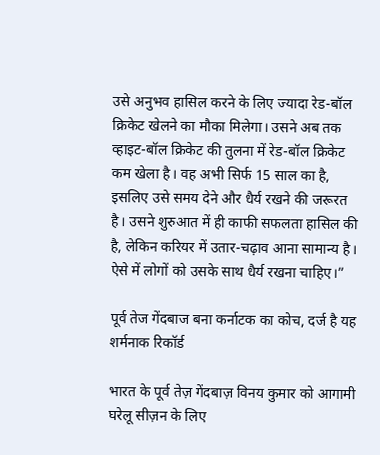उसे अनुभव हासिल करने के लिए ज्यादा रेड-बॉल क्रिकेट खेलने का मौका मिलेगा। उसने अब तक व्हाइट-बॉल क्रिकेट की तुलना में रेड-बॉल क्रिकेट कम खेला है। वह अभी सिर्फ 15 साल का है, इसलिए उसे समय देने और धैर्य रखने की जरूरत है। उसने शुरुआत में ही काफी सफलता हासिल की है, लेकिन करियर में उतार-चढ़ाव आना सामान्य है। ऐसे में लोगों को उसके साथ धैर्य रखना चाहिए।”

पूर्व तेज गेंदबाज बना कर्नाटक का कोच, दर्ज है यह शर्मनाक रिकॉर्ड

भारत के पूर्व तेज़ गेंदबाज़ विनय कुमार को आगामी घरेलू सीज़न के लिए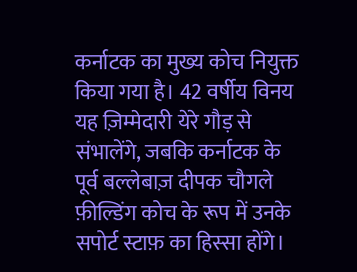कर्नाटक का मुख्य कोच नियुक्त किया गया है। 42 वर्षीय विनय यह ज़िम्मेदारी येरे गौड़ से संभालेंगे, जबकि कर्नाटक के पूर्व बल्लेबाज़ दीपक चौगले फ़ील्डिंग कोच के रूप में उनके सपोर्ट स्टाफ़ का हिस्सा होंगे।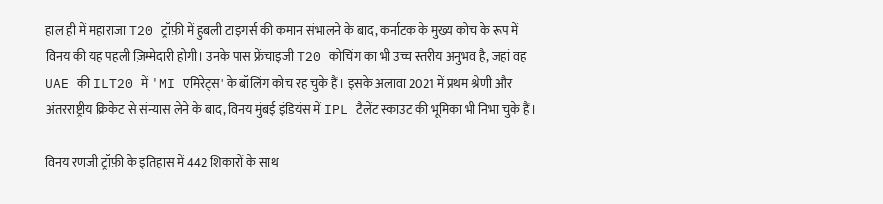हाल ही में महाराजा T20 ट्रॉफ़ी में हुबली टाइगर्स की कमान संभालने के बाद, कर्नाटक के मुख्य कोच के रूप में विनय की यह पहली ज़िम्मेदारी होगी। उनके पास फ्रेंचाइजी T20 कोचिंग का भी उच्च स्तरीय अनुभव है, जहां वह UAE की ILT20 में 'MI एमिरेट्स' के बॉलिंग कोच रह चुके हैं। इसके अलावा 2021 में प्रथम श्रेणी और अंतरराष्ट्रीय क्रिकेट से संन्यास लेने के बाद, विनय मुंबई इंडियंस में IPL टैलेंट स्काउट की भूमिका भी निभा चुके हैं।

विनय रणजी ट्रॉफ़ी के इतिहास में 442 शिकारों के साथ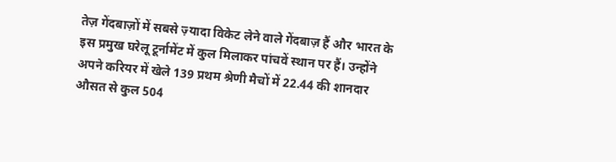तेज़ गेंदबाज़ों में सबसे ज़्यादा विकेट लेने वाले गेंदबाज़ हैं और भारत के इस प्रमुख घरेलू टूर्नामेंट में कुल मिलाकर पांचवें स्थान पर हैं। उन्होंने अपने करियर में खेले 139 प्रथम श्रेणी मैचों में 22.44 की शानदार औसत से कुल 504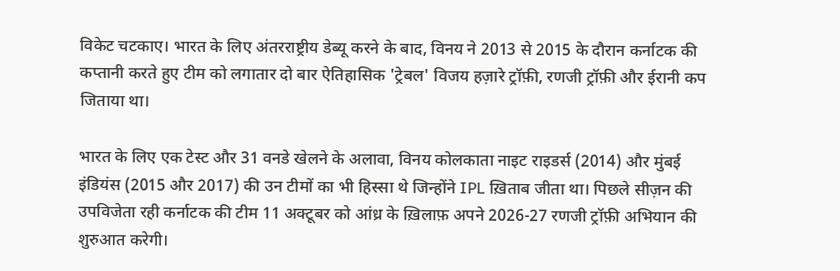विकेट चटकाए। भारत के लिए अंतरराष्ट्रीय डेब्यू करने के बाद, विनय ने 2013 से 2015 के दौरान कर्नाटक की कप्तानी करते हुए टीम को लगातार दो बार ऐतिहासिक 'ट्रेबल' विजय हज़ारे ट्रॉफ़ी, रणजी ट्रॉफ़ी और ईरानी कप जिताया था।

भारत के लिए एक टेस्ट और 31 वनडे खेलने के अलावा, विनय कोलकाता नाइट राइडर्स (2014) और मुंबई इंडियंस (2015 और 2017) की उन टीमों का भी हिस्सा थे जिन्होंने IPL ख़िताब जीता था। पिछले सीज़न की उपविजेता रही कर्नाटक की टीम 11 अक्टूबर को आंध्र के ख़िलाफ़ अपने 2026-27 रणजी ट्रॉफ़ी अभियान की शुरुआत करेगी।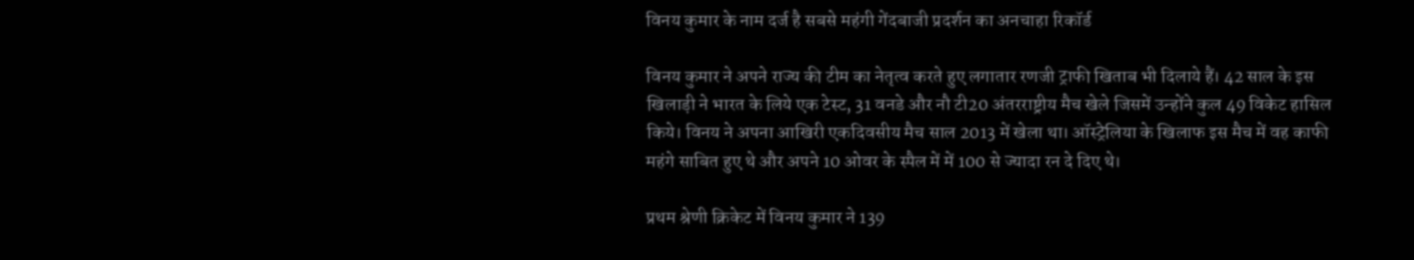विनय कुमार के नाम दर्ज है सबसे महंगी गेंदबाजी प्रदर्शन का अनचाहा रिकॉर्ड

विनय कुमार ने अपने राज्य की टीम का नेतृत्व करते हुए लगातार रणजी ट्राफी खिताब भी दिलाये हैं। 42 साल के इस खिलाड़ी ने भारत के लिये एक टेस्ट, 31 वनडे और नौ टी20 अंतरराष्ट्रीय मैच खेले जिसमें उन्होंने कुल 49 विकेट हासिल किये। विनय ने अपना आखिरी एकदिवसीय मैच साल 2013 में खेला था। ऑस्ट्रेलिया के खिलाफ इस मैच में वह काफी महंगे साबित हुए थे और अपने 10 ओवर के स्पैल में में 100 से ज्यादा रन दे दिए थे।

प्रथम श्रेणी क्रिकेट में विनय कुमार ने 139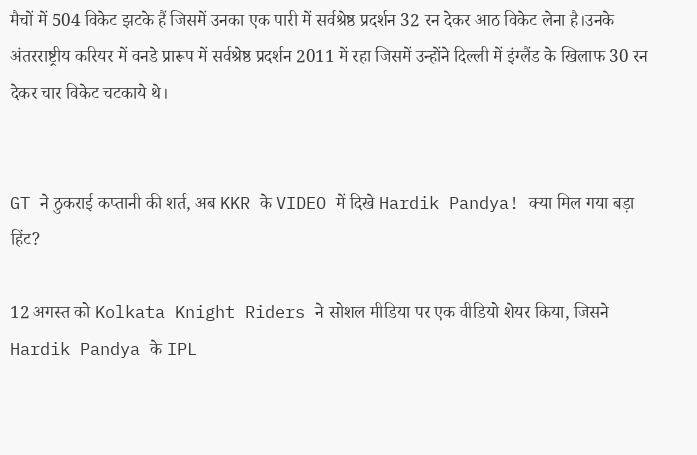मैचों में 504 विकेट झटके हैं जिसमें उनका एक पारी में सर्वश्रेष्ठ प्रदर्शन 32 रन देकर आठ विकेट लेना है।उनके अंतरराष्ट्रीय करियर में वनडे प्रारूप में सर्वश्रेष्ठ प्रदर्शन 2011 में रहा जिसमें उन्होंने दिल्ली में इंग्लैंड के खिलाफ 30 रन देकर चार विकेट चटकाये थे।


GT ने ठुकराई कप्तानी की शर्त, अब KKR के VIDEO में दिखे Hardik Pandya! क्या मिल गया बड़ा हिंट?

12 अगस्त को Kolkata Knight Riders ने सोशल मीडिया पर एक वीडियो शेयर किया, जिसने Hardik Pandya के IPL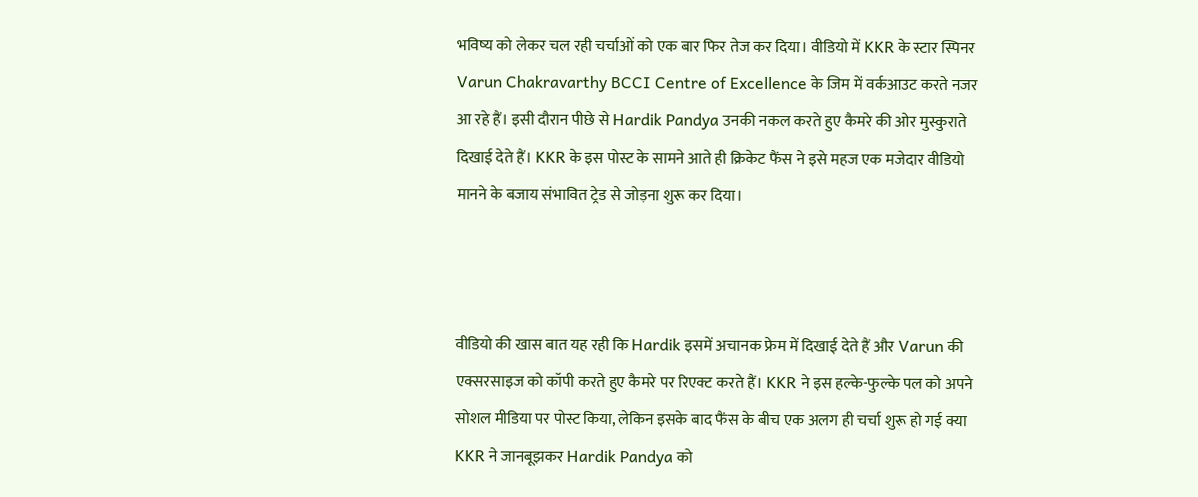भविष्य को लेकर चल रही चर्चाओं को एक बार फिर तेज कर दिया। वीडियो में KKR के स्टार स्पिनर Varun Chakravarthy BCCI Centre of Excellence के जिम में वर्कआउट करते नजर आ रहे हैं। इसी दौरान पीछे से Hardik Pandya उनकी नकल करते हुए कैमरे की ओर मुस्कुराते दिखाई देते हैं। KKR के इस पोस्ट के सामने आते ही क्रिकेट फैंस ने इसे महज एक मजेदार वीडियो मानने के बजाय संभावित ट्रेड से जोड़ना शुरू कर दिया।



वीडियो की खास बात यह रही कि Hardik इसमें अचानक फ्रेम में दिखाई देते हैं और Varun की एक्सरसाइज को कॉपी करते हुए कैमरे पर रिएक्ट करते हैं। KKR ने इस हल्के-फुल्के पल को अपने सोशल मीडिया पर पोस्ट किया, लेकिन इसके बाद फैंस के बीच एक अलग ही चर्चा शुरू हो गई क्या KKR ने जानबूझकर Hardik Pandya को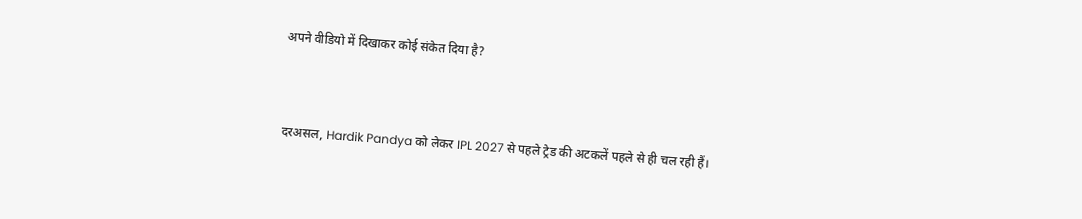अपने वीडियो में दिखाकर कोई संकेत दिया है?



दरअसल, Hardik Pandya को लेकर IPL 2027 से पहले ट्रेड की अटकलें पहले से ही चल रही हैं।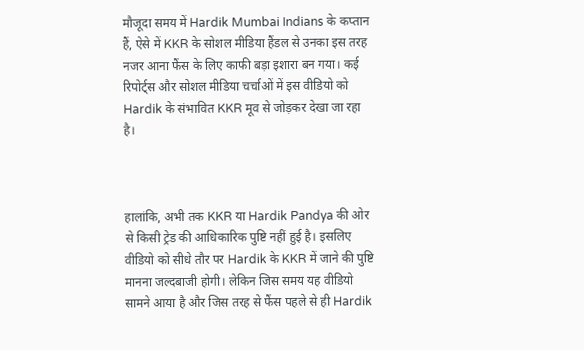मौजूदा समय में Hardik Mumbai Indians के कप्तान हैं, ऐसे में KKR के सोशल मीडिया हैंडल से उनका इस तरह नजर आना फैंस के लिए काफी बड़ा इशारा बन गया। कई रिपोर्ट्स और सोशल मीडिया चर्चाओं में इस वीडियो को Hardik के संभावित KKR मूव से जोड़कर देखा जा रहा है।



हालांकि, अभी तक KKR या Hardik Pandya की ओर से किसी ट्रेड की आधिकारिक पुष्टि नहीं हुई है। इसलिए वीडियो को सीधे तौर पर Hardik के KKR में जाने की पुष्टि मानना जल्दबाजी होगी। लेकिन जिस समय यह वीडियो सामने आया है और जिस तरह से फैंस पहले से ही Hardik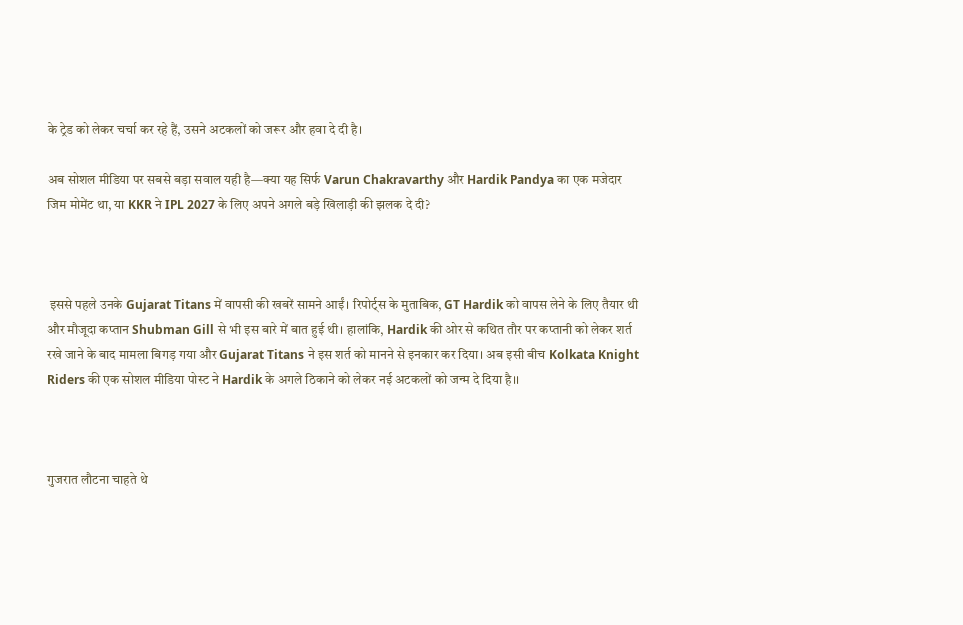के ट्रेड को लेकर चर्चा कर रहे हैं, उसने अटकलों को जरूर और हवा दे दी है।

अब सोशल मीडिया पर सबसे बड़ा सवाल यही है—क्या यह सिर्फ Varun Chakravarthy और Hardik Pandya का एक मजेदार जिम मोमेंट था, या KKR ने IPL 2027 के लिए अपने अगले बड़े खिलाड़ी की झलक दे दी?



 इससे पहले उनके Gujarat Titans में वापसी की खबरें सामने आईं। रिपोर्ट्स के मुताबिक, GT Hardik को वापस लेने के लिए तैयार थी और मौजूदा कप्तान Shubman Gill से भी इस बारे में बात हुई थी। हालांकि, Hardik की ओर से कथित तौर पर कप्तानी को लेकर शर्त रखे जाने के बाद मामला बिगड़ गया और Gujarat Titans ने इस शर्त को मानने से इनकार कर दिया। अब इसी बीच Kolkata Knight Riders की एक सोशल मीडिया पोस्ट ने Hardik के अगले ठिकाने को लेकर नई अटकलों को जन्म दे दिया है।।



गुजरात लौटना चाहते थे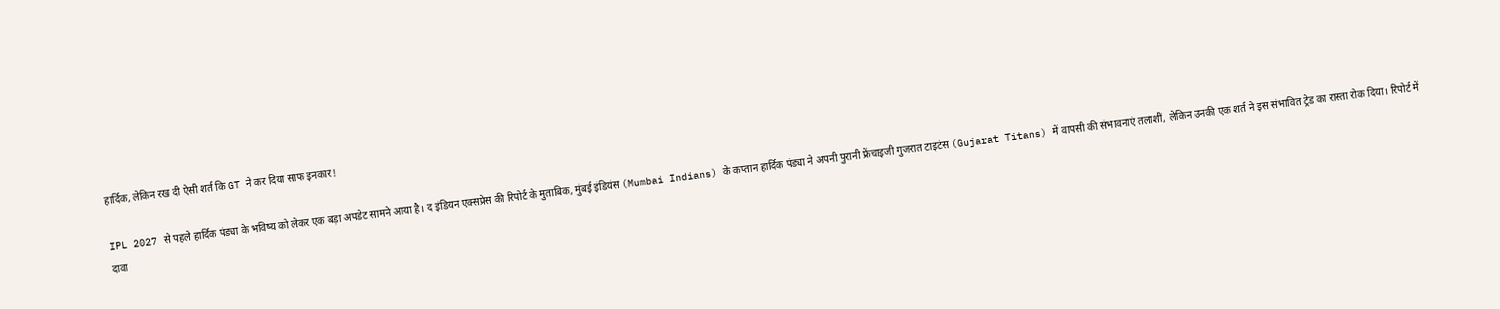हार्दिक, लेकिन रख दी ऐसी शर्त कि GT ने कर दिया साफ इनकार!

IPL 2027 से पहले हार्दिक पंड्या के भविष्य को लेकर एक बड़ा अपडेट सामने आया है। द इंडियन एक्सप्रेस की रिपोर्ट के मुताबिक, मुंबई इंडियंस (Mumbai Indians) के कप्तान हार्दिक पंड्या ने अपनी पुरानी फ्रेंचाइजी गुजरात टाइटंस (Gujarat Titans) में वापसी की संभावनाएं तलाशीं, लेकिन उनकी एक शर्त ने इस संभावित ट्रेड का रास्ता रोक दिया। रिपोर्ट में दावा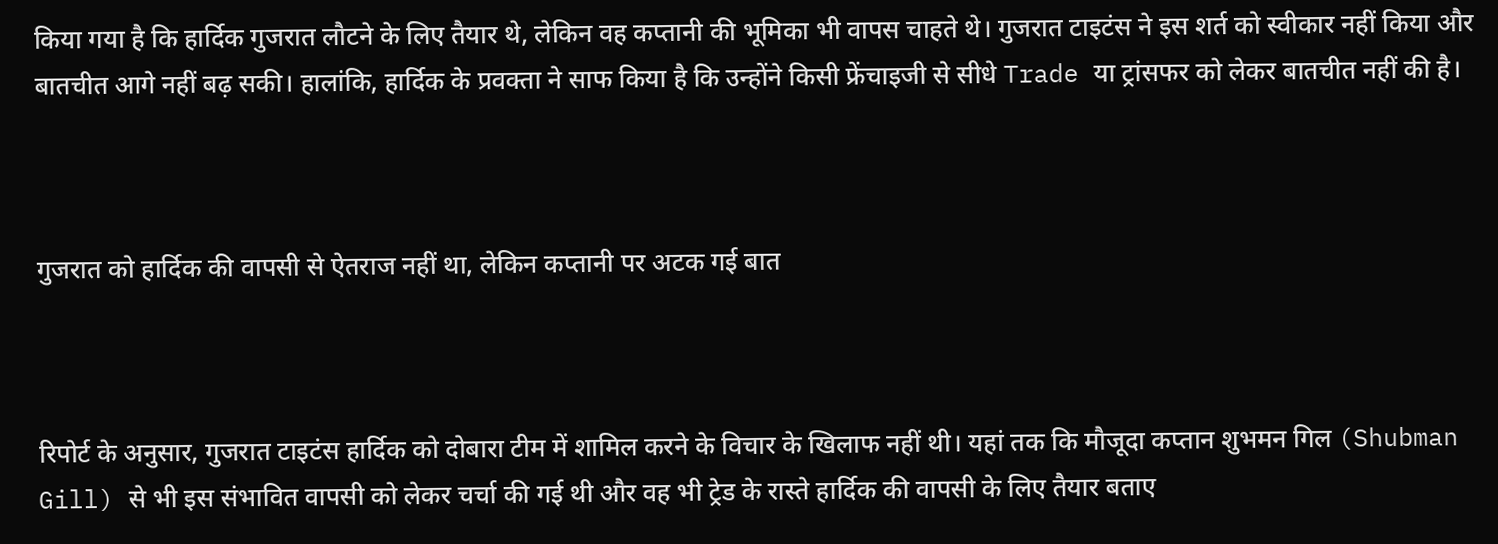किया गया है कि हार्दिक गुजरात लौटने के लिए तैयार थे, लेकिन वह कप्तानी की भूमिका भी वापस चाहते थे। गुजरात टाइटंस ने इस शर्त को स्वीकार नहीं किया और बातचीत आगे नहीं बढ़ सकी। हालांकि, हार्दिक के प्रवक्ता ने साफ किया है कि उन्होंने किसी फ्रेंचाइजी से सीधे Trade या ट्रांसफर को लेकर बातचीत नहीं की है।



गुजरात को हार्दिक की वापसी से ऐतराज नहीं था, लेकिन कप्तानी पर अटक गई बात



रिपोर्ट के अनुसार, गुजरात टाइटंस हार्दिक को दोबारा टीम में शामिल करने के विचार के खिलाफ नहीं थी। यहां तक कि मौजूदा कप्तान शुभमन गिल (Shubman Gill) से भी इस संभावित वापसी को लेकर चर्चा की गई थी और वह भी ट्रेड के रास्ते हार्दिक की वापसी के लिए तैयार बताए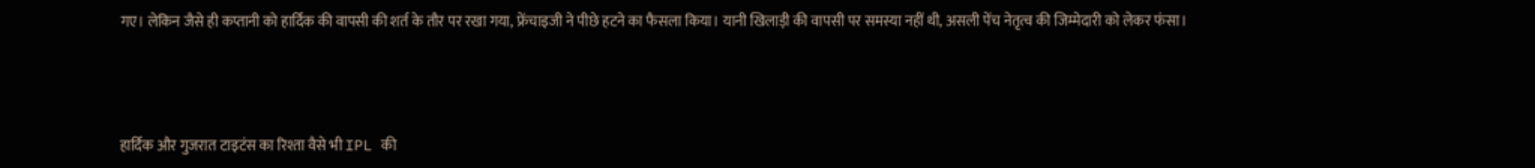गए। लेकिन जैसे ही कप्तानी को हार्दिक की वापसी की शर्त के तौर पर रखा गया, फ्रेंचाइजी ने पीछे हटने का फैसला किया। यानी खिलाड़ी की वापसी पर समस्या नहीं थी, असली पेंच नेतृत्व की जिम्मेदारी को लेकर फंसा।



हार्दिक और गुजरात टाइटंस का रिश्ता वैसे भी IPL की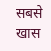सबसे खास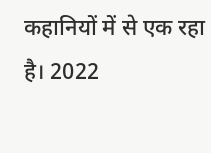कहानियों में से एक रहा है। 2022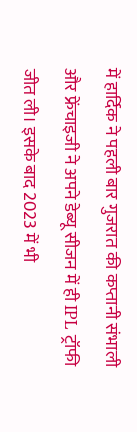में हार्दिक ने पहली बार गुजरात की कप्तानी संभाली और फ्रेंचाइजी ने अपने डेब्यू सीजन में ही IPL ट्रॉफी जीत ली। इसके बाद 2023 में भी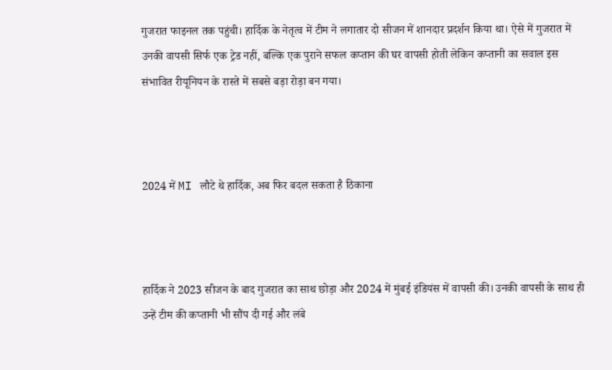गुजरात फाइनल तक पहुंची। हार्दिक के नेतृत्व में टीम ने लगातार दो सीजन में शानदार प्रदर्शन किया था। ऐसे में गुजरात में उनकी वापसी सिर्फ एक ट्रेड नहीं, बल्कि एक पुराने सफल कप्तान की घर वापसी होती लेकिन कप्तानी का सवाल इस संभावित रीयूनियन के रास्ते में सबसे बड़ा रोड़ा बन गया।



2024 में MI लौटे थे हार्दिक, अब फिर बदल सकता है ठिकाना



हार्दिक ने 2023 सीजन के बाद गुजरात का साथ छोड़ा और 2024 में मुंबई इंडियंस में वापसी की। उनकी वापसी के साथ ही उन्हें टीम की कप्तानी भी सौंप दी गई और लंबे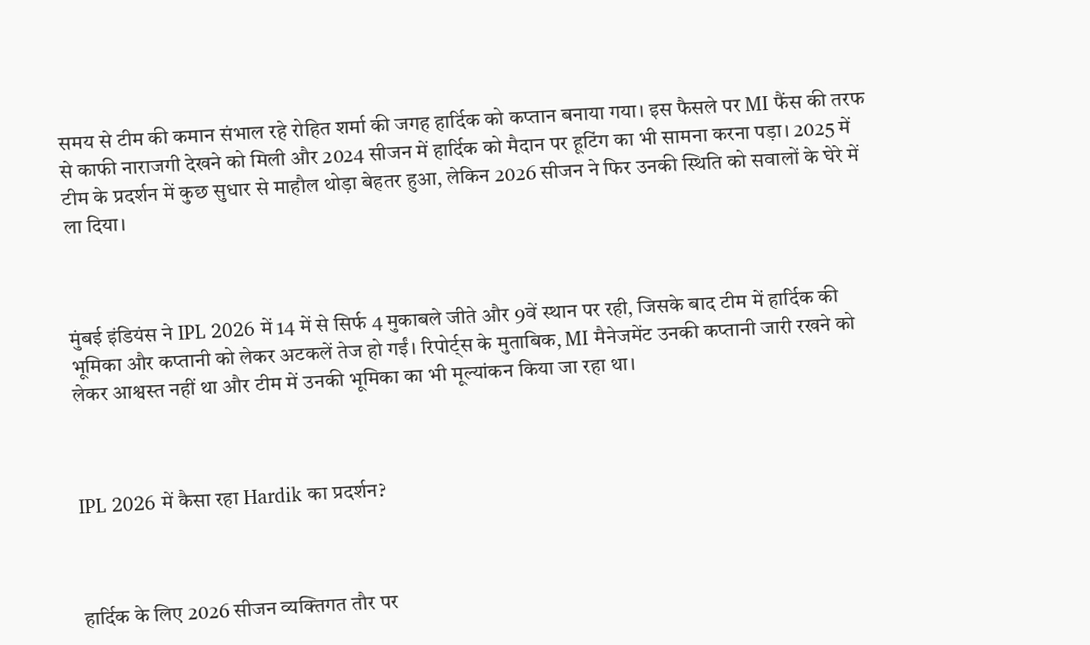समय से टीम की कमान संभाल रहे रोहित शर्मा की जगह हार्दिक को कप्तान बनाया गया। इस फैसले पर MI फैंस की तरफ से काफी नाराजगी देखने को मिली और 2024 सीजन में हार्दिक को मैदान पर हूटिंग का भी सामना करना पड़ा। 2025 में टीम के प्रदर्शन में कुछ सुधार से माहौल थोड़ा बेहतर हुआ, लेकिन 2026 सीजन ने फिर उनकी स्थिति को सवालों के घेरे में ला दिया।



मुंबई इंडियंस ने IPL 2026 में 14 में से सिर्फ 4 मुकाबले जीते और 9वें स्थान पर रही, जिसके बाद टीम में हार्दिक की भूमिका और कप्तानी को लेकर अटकलें तेज हो गईं। रिपोर्ट्स के मुताबिक, MI मैनेजमेंट उनकी कप्तानी जारी रखने को लेकर आश्वस्त नहीं था और टीम में उनकी भूमिका का भी मूल्यांकन किया जा रहा था।



IPL 2026 में कैसा रहा Hardik का प्रदर्शन?



हार्दिक के लिए 2026 सीजन व्यक्तिगत तौर पर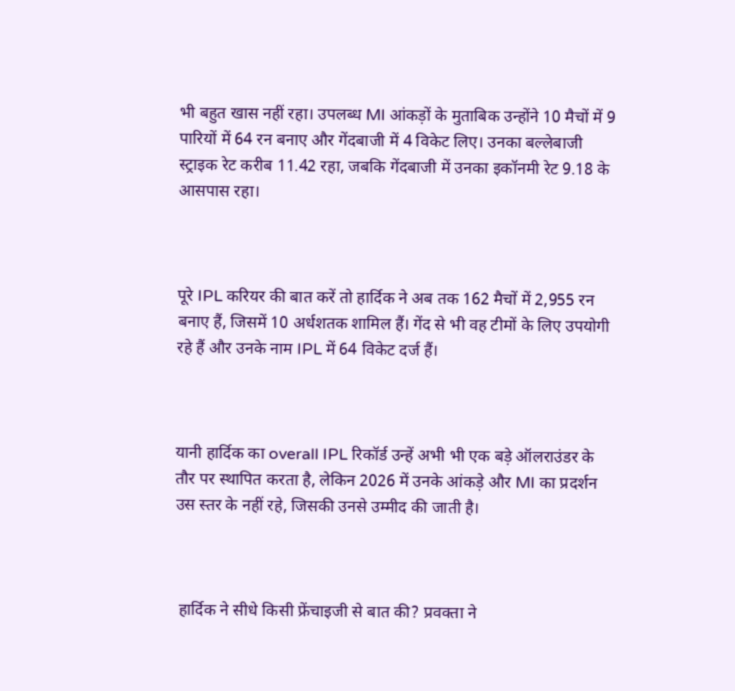भी बहुत खास नहीं रहा। उपलब्ध MI आंकड़ों के मुताबिक उन्होंने 10 मैचों में 9 पारियों में 64 रन बनाए और गेंदबाजी में 4 विकेट लिए। उनका बल्लेबाजी स्ट्राइक रेट करीब 11.42 रहा, जबकि गेंदबाजी में उनका इकॉनमी रेट 9.18 के आसपास रहा।



पूरे IPL करियर की बात करें तो हार्दिक ने अब तक 162 मैचों में 2,955 रन बनाए हैं, जिसमें 10 अर्धशतक शामिल हैं। गेंद से भी वह टीमों के लिए उपयोगी रहे हैं और उनके नाम IPL में 64 विकेट दर्ज हैं।



यानी हार्दिक का overall IPL रिकॉर्ड उन्हें अभी भी एक बड़े ऑलराउंडर के तौर पर स्थापित करता है, लेकिन 2026 में उनके आंकड़े और MI का प्रदर्शन उस स्तर के नहीं रहे, जिसकी उनसे उम्मीद की जाती है।



 हार्दिक ने सीधे किसी फ्रेंचाइजी से बात की? प्रवक्ता ने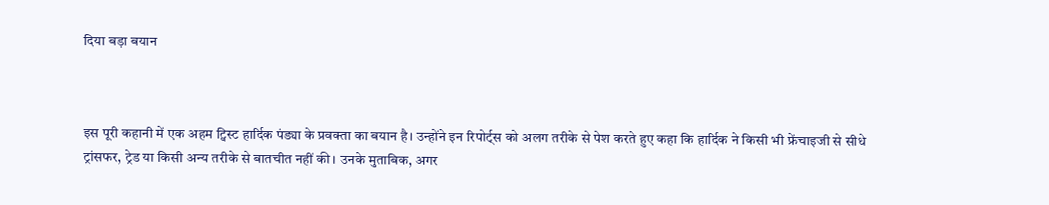दिया बड़ा बयान



इस पूरी कहानी में एक अहम ट्विस्ट हार्दिक पंड्या के प्रवक्ता का बयान है। उन्होंने इन रिपोर्ट्स को अलग तरीके से पेश करते हुए कहा कि हार्दिक ने किसी भी फ्रेंचाइजी से सीधे ट्रांसफर, ट्रेड या किसी अन्य तरीके से बातचीत नहीं की। उनके मुताबिक, अगर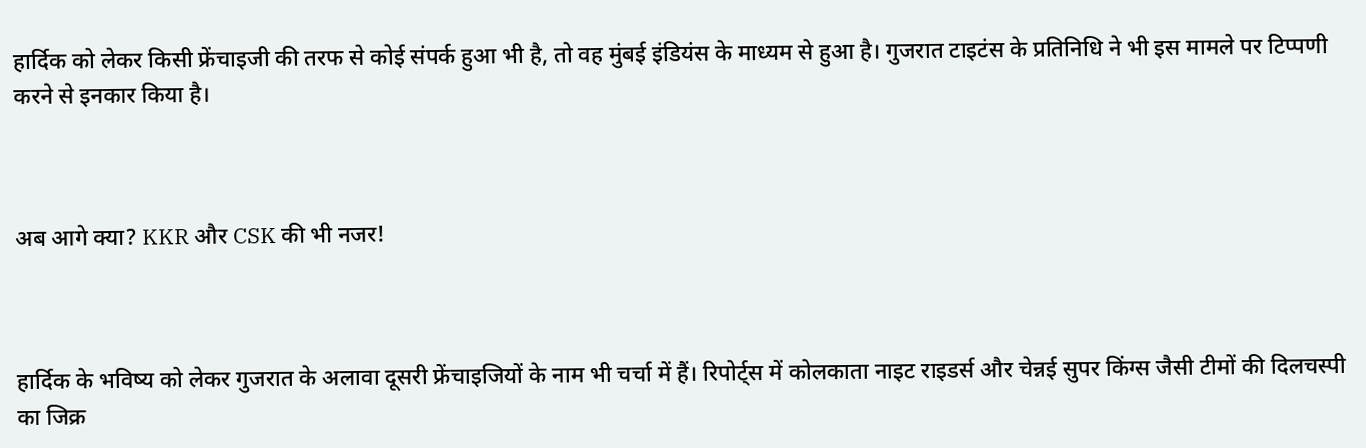हार्दिक को लेकर किसी फ्रेंचाइजी की तरफ से कोई संपर्क हुआ भी है, तो वह मुंबई इंडियंस के माध्यम से हुआ है। गुजरात टाइटंस के प्रतिनिधि ने भी इस मामले पर टिप्पणी करने से इनकार किया है।



अब आगे क्या? KKR और CSK की भी नजर!



हार्दिक के भविष्य को लेकर गुजरात के अलावा दूसरी फ्रेंचाइजियों के नाम भी चर्चा में हैं। रिपोर्ट्स में कोलकाता नाइट राइडर्स और चेन्नई सुपर किंग्स जैसी टीमों की दिलचस्पी का जिक्र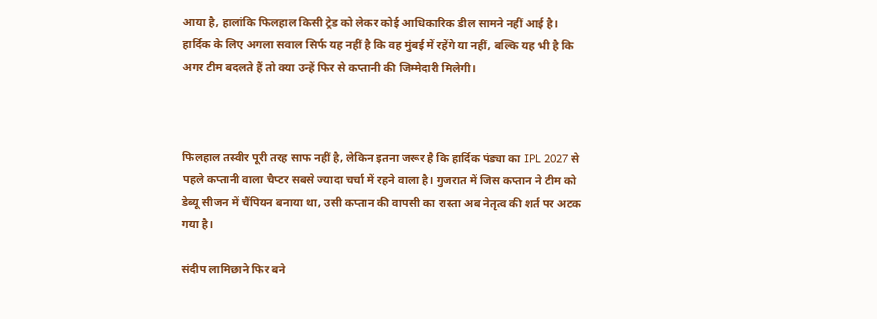आया है, हालांकि फिलहाल किसी ट्रेड को लेकर कोई आधिकारिक डील सामने नहीं आई है। हार्दिक के लिए अगला सवाल सिर्फ यह नहीं है कि वह मुंबई में रहेंगे या नहीं, बल्कि यह भी है कि अगर टीम बदलते हैं तो क्या उन्हें फिर से कप्तानी की जिम्मेदारी मिलेगी।



फिलहाल तस्वीर पूरी तरह साफ नहीं है, लेकिन इतना जरूर है कि हार्दिक पंड्या का IPL 2027 से पहले कप्तानी वाला चैप्टर सबसे ज्यादा चर्चा में रहने वाला है। गुजरात में जिस कप्तान ने टीम को डेब्यू सीजन में चैंपियन बनाया था, उसी कप्तान की वापसी का रास्ता अब नेतृत्व की शर्त पर अटक गया है।

संदीप लामिछाने फिर बने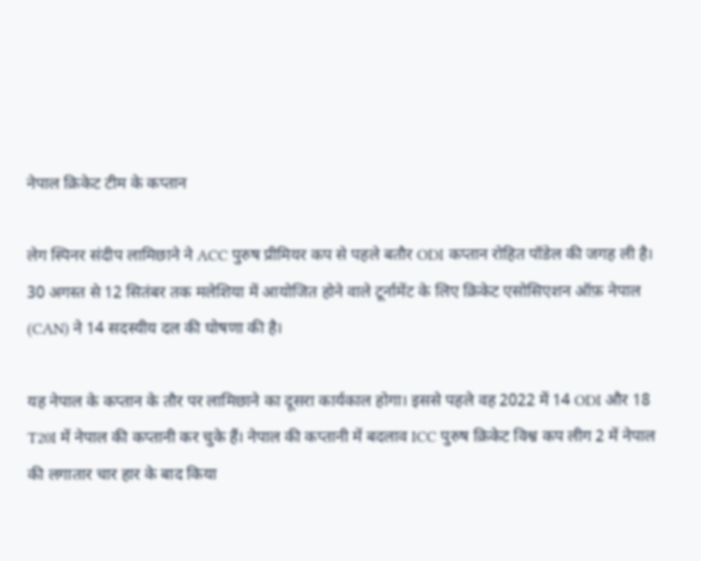नेपाल क्रिकेट टीम के कप्तान

लेग स्पिनर संदीप लामिछाने ने ACC पुरुष प्रीमियर कप से पहले बतौर ODI कप्तान रोहित पॉडेल की जगह ली है। 30 अगस्त से 12 सितंबर तक मलेशिया में आयोजित होने वाले टूर्नामेंट के लिए क्रिकेट एसोसिएशन ऑफ़ नेपाल (CAN) ने 14 सदस्यीय दल की घोषणा की है।

यह नेपाल के कप्तान के तौर पर लामिछाने का दूसरा कार्यकाल होगा। इससे पहले वह 2022 में 14 ODI और 18 T20I में नेपाल की कप्तानी कर चुके हैं। नेपाल की कप्तानी में बदलाव ICC पुरुष क्रिकेट विश्व कप लीग 2 में नेपाल की लगातार चार हार के बाद किया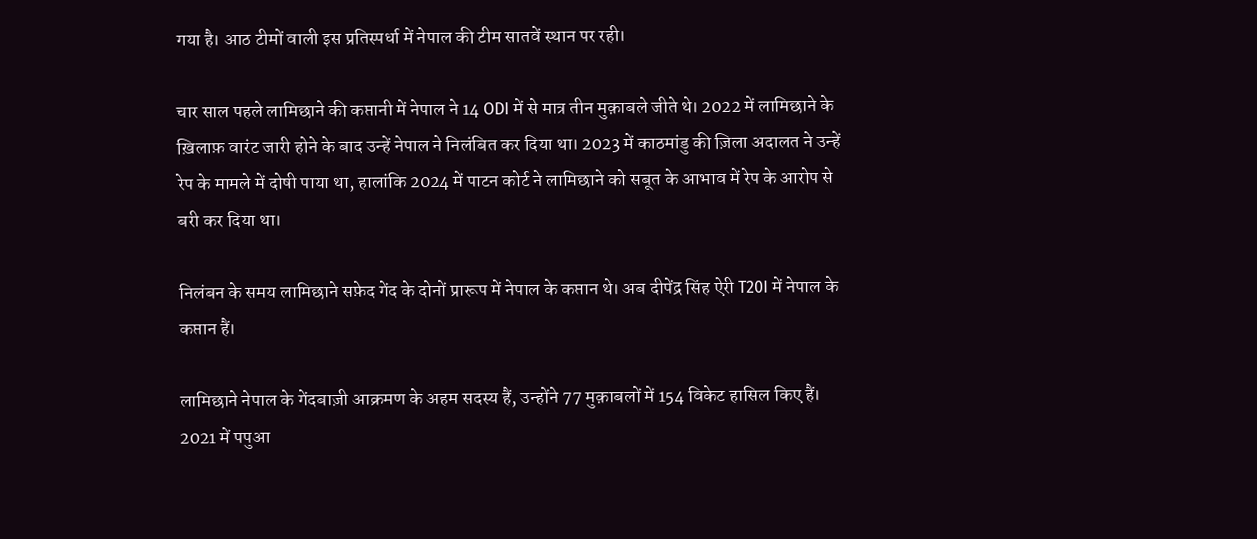गया है। आठ टीमों वाली इस प्रतिस्पर्धा में नेपाल की टीम सातवें स्थान पर रही।

चार साल पहले लामिछाने की कप्तानी में नेपाल ने 14 ODI में से मात्र तीन मुक़ाबले जीते थे। 2022 में लामिछाने के ख़िलाफ़ वारंट जारी होने के बाद उन्हें नेपाल ने निलंबित कर दिया था। 2023 में काठमांडु की ज़िला अदालत ने उन्हें रेप के मामले में दोषी पाया था, हालांकि 2024 में पाटन कोर्ट ने लामिछाने को सबूत के आभाव में रेप के आरोप से बरी कर दिया था।

निलंबन के समय लामिछाने सफ़ेद गेंद के दोनों प्रारूप में नेपाल के कप्तान थे। अब दीपेंद्र सिंह ऐरी T20I में नेपाल के कप्तान हैं।

लामिछाने नेपाल के गेंदबाज़ी आक्रमण के अहम सदस्य हैं, उन्होंने 77 मुक़ाबलों में 154 विकेट हासिल किए हैं। 2021 में पपुआ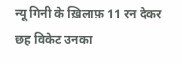न्यू गिनी के ख़िलाफ़ 11 रन देकर छह विकेट उनका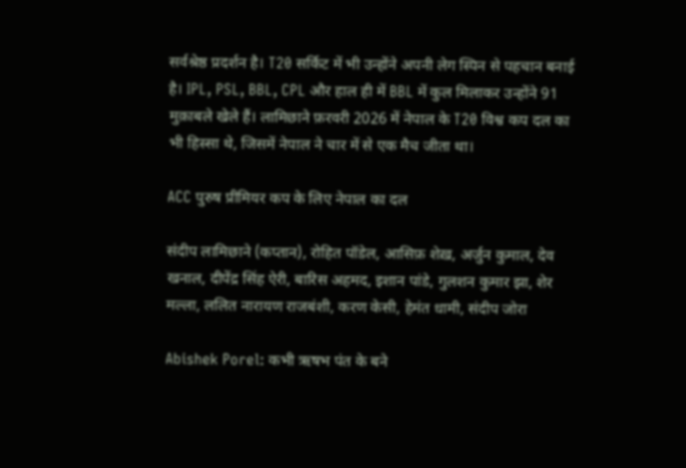सर्वश्रेष्ठ प्रदर्शन है। T20 सर्किट में भी उन्होंने अपनी लेग स्पिन से पहचान बनाई है। IPL, PSL, BBL, CPL और हाल ही में BBL में कुल मिलाकर उन्होंने 91 मुक़ाबले खेले हैं। लामिछाने फ़रवरी 2026 में नेपाल के T20 विश्व कप दल का भी हिस्सा थे, जिसमें नेपाल ने चार में से एक मैच जीता था।

ACC पुरुष प्रीमियर कप के लिए नेपाल का दल

संदीप लामिछाने (कप्तान), रोहित पॉडेल, आसिफ़ शेख़, अर्जुन कुमाल, देव खनाल, दीपेंद्र सिंह ऐरी, बारिस अहमद, इशान पांडे, गुलशन कुमार झा, शेर मल्ला, ललित नारायण राजबंशी, करण केसी, हेमंत धामी, संदीप जोरा

Abishek Porel: कभी ऋषभ पंत के बने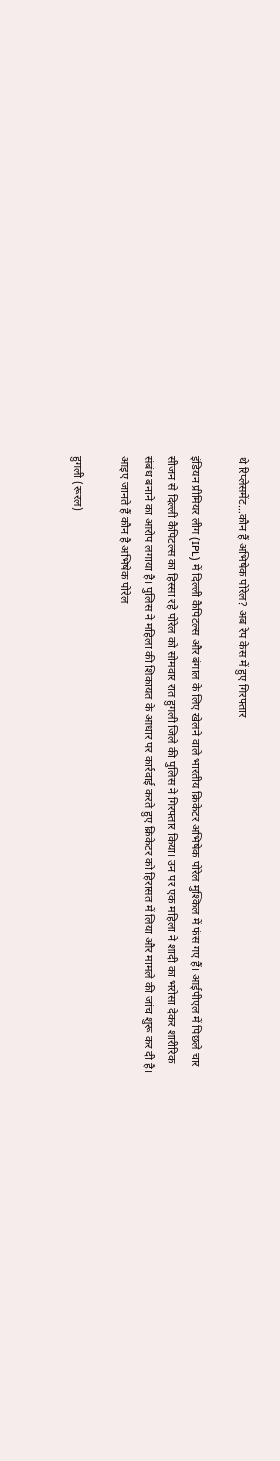थे रिप्लेसमेंट…कौन हैं अभिषेक पोरेल? अब रेप केस में हुए गिरफ्तार

इंडियन प्रीमियर लीग (IPL) में दिल्ली कैपिटल्स और बंगाल के लिए खेलने वाले भारतीय क्रिकेटर अभिषेक पोरेल मुश्किल में फंस गए हैं। आईपीएल में पिछले चार सीजन से दिल्ली कैपिटल्स का हिस्सा रहे पोरेल को सोमवार रात हुगली जिले की पुलिस ने गिरफ्तार किया। उन पर एक महिला ने शादी का भरोसा देकर शारीरिक संबंध बनाने का आरोप लगाया है। पुलिस ने महिला की शिकायत के आधार पर कार्रवाई करते हुए क्रिकेटर को हिरासत में लिया और मामले की जांच शुरू कर दी है। आइए जानते हैं कौन है अभिषेक पोरेल

हुगली (रूरल)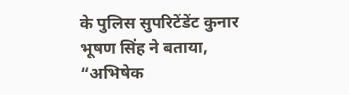के पुलिस सुपरिटेंडेंट कुनार भूषण सिंह ने बताया, “अभिषेक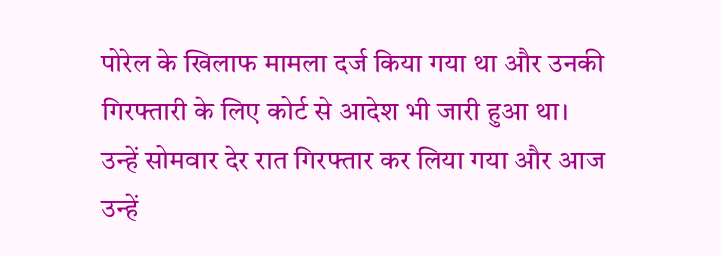पोरेल के खिलाफ मामला दर्ज किया गया था और उनकी गिरफ्तारी के लिए कोर्ट से आदेश भी जारी हुआ था। उन्हें सोमवार देर रात गिरफ्तार कर लिया गया और आज उन्हें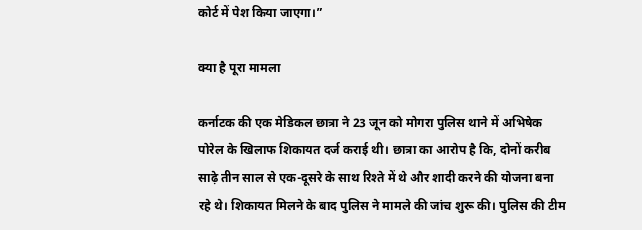कोर्ट में पेश किया जाएगा।”

क्या है पूरा मामला

कर्नाटक की एक मेडिकल छात्रा ने 23 जून को मोगरा पुलिस थाने में अभिषेक पोरेल के खिलाफ शिकायत दर्ज कराई थी। छात्रा का आरोप है कि, दोनों करीब साढ़े तीन साल से एक-दूसरे के साथ रिश्ते में थे और शादी करने की योजना बना रहे थे। शिकायत मिलने के बाद पुलिस ने मामले की जांच शुरू की। पुलिस की टीम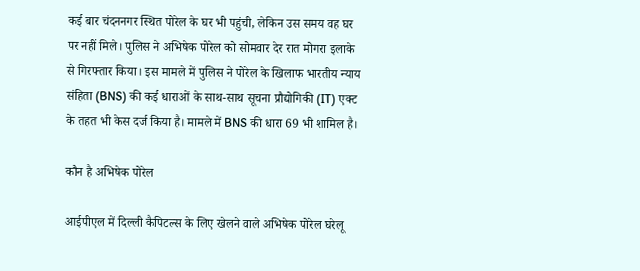कई बार चंदननगर स्थित पोरेल के घर भी पहुंची, लेकिन उस समय वह घर पर नहीं मिले। पुलिस ने अभिषेक पोरेल को सोमवार देर रात मोगरा इलाके से गिरफ्तार किया। इस मामले में पुलिस ने पोरेल के खिलाफ भारतीय न्याय संहिता (BNS) की कई धाराओं के साथ-साथ सूचना प्रौद्योगिकी (IT) एक्ट के तहत भी केस दर्ज किया है। मामले में BNS की धारा 69 भी शामिल है।

कौन है अभिषेक पोरेल

आईपीएल में दिल्ली कैपिटल्स के लिए खेलने वाले अभिषेक पोरेल घरेलू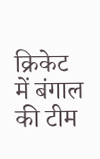क्रिकेट में बंगाल की टीम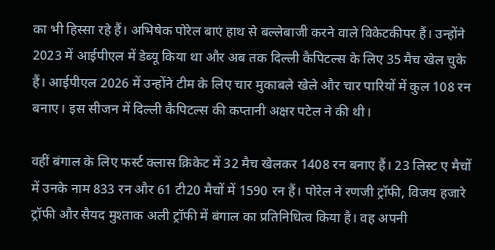का भी हिस्सा रहे हैं। अभिषेक पोरेल बाएं हाथ से बल्लेबाजी करने वाले विकेटकीपर हैं। उन्होंने 2023 में आईपीएल में डेब्यू किया था और अब तक दिल्ली कैपिटल्स के लिए 35 मैच खेल चुके हैं। आईपीएल 2026 में उन्होंने टीम के लिए चार मुकाबले खेले और चार पारियों में कुल 108 रन बनाए। इस सीजन में दिल्ली कैपिटल्स की कप्तानी अक्षर पटेल ने की थी।

वहीं बंगाल के लिए फर्स्ट क्लास क्रिकेट में 32 मैच खेलकर 1408 रन बनाए हैं। 23 लिस्ट ए मैचों में उनके नाम 833 रन और 61 टी20 मैचों में 1590 रन हैं। पोरेल ने रणजी ट्रॉफी, विजय हजारे ट्रॉफी और सैयद मुश्ताक अली ट्रॉफी में बंगाल का प्रतिनिधित्व किया है। वह अपनी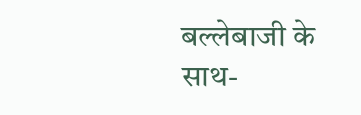बल्लेबाजी के साथ-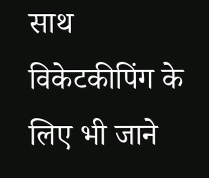साथ विकेटकीपिंग के लिए भी जाने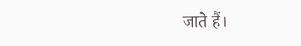जाते हैं।